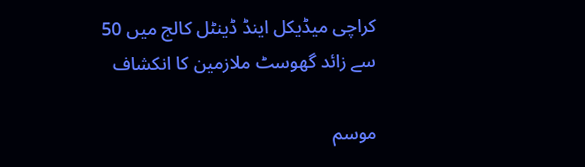کراچی میڈیکل اینڈ ڈینٹل کالج میں 50 سے زائد گھوسٹ ملازمین کا انکشاف

موسم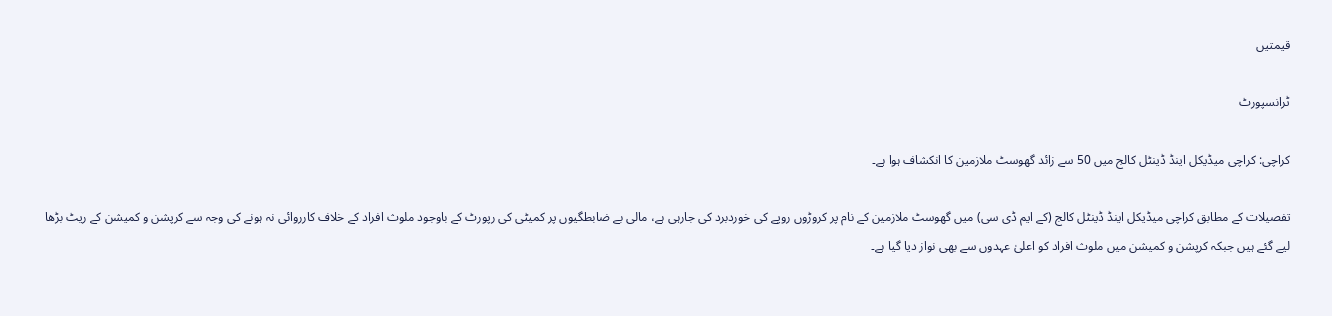قیمتیں

ٹرانسپورٹ

کراچی: کراچی میڈیکل اینڈ ڈینٹل کالج میں 50 سے زائد گھوسٹ ملازمین کا انکشاف ہوا ہے۔

تفصیلات کے مطابق کراچی میڈیکل اینڈ ڈینٹل کالج (کے ایم ڈی سی) میں گھوسٹ ملازمین کے نام پر کروڑوں روپے کی خوردبرد کی جارہی ہے، مالی بے ضابطگیوں پر کمیٹی کی رپورٹ کے باوجود ملوث افراد کے خلاف کارروائی نہ ہونے کی وجہ سے کرپشن و کمیشن کے ریٹ بڑھا لیے گئے ہیں جبکہ کرپشن و کمیشن میں ملوث افراد کو اعلیٰ عہدوں سے بھی نواز دیا گیا ہے۔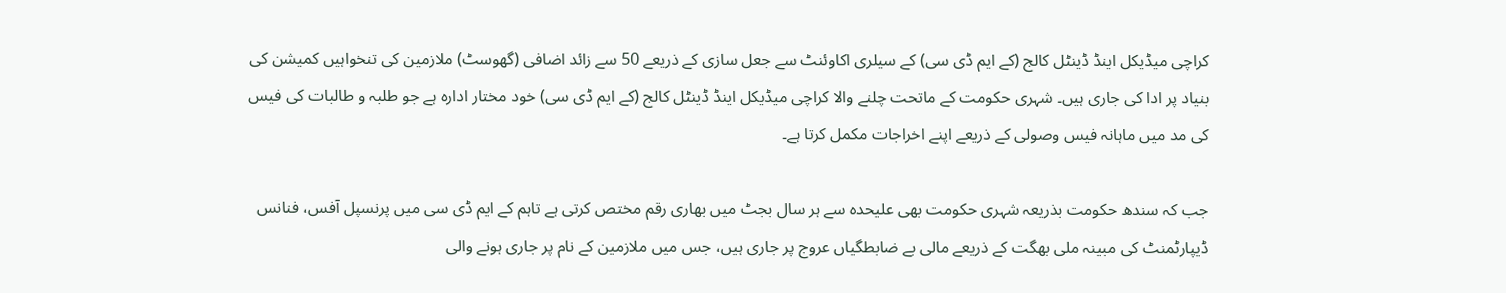کراچی میڈیکل اینڈ ڈینٹل کالج (کے ایم ڈی سی) کے سیلری اکاوئنٹ سے جعل سازی کے ذریعے 50 سے زائد اضافی (گھوسٹ) ملازمین کی تنخواہیں کمیشن کی بنیاد پر ادا کی جاری ہیں۔ شہری حکومت کے ماتحت چلنے والا کراچی میڈیکل اینڈ ڈینٹل کالج (کے ایم ڈی سی) خود مختار ادارہ ہے جو طلبہ و طالبات کی فیس کی مد میں ماہانہ فیس وصولی کے ذریعے اپنے اخراجات مکمل کرتا ہے۔

جب کہ سندھ حکومت بذریعہ شہری حکومت بھی علیحدہ سے ہر سال بجٹ میں بھاری رقم مختص کرتی ہے تاہم کے ایم ڈی سی میں پرنسپل آفس، فنانس ڈیپارٹمنٹ کی مبینہ ملی بھگت کے ذریعے مالی بے ضابطگیاں عروج پر جاری ہیں، جس میں ملازمین کے نام پر جاری ہونے والی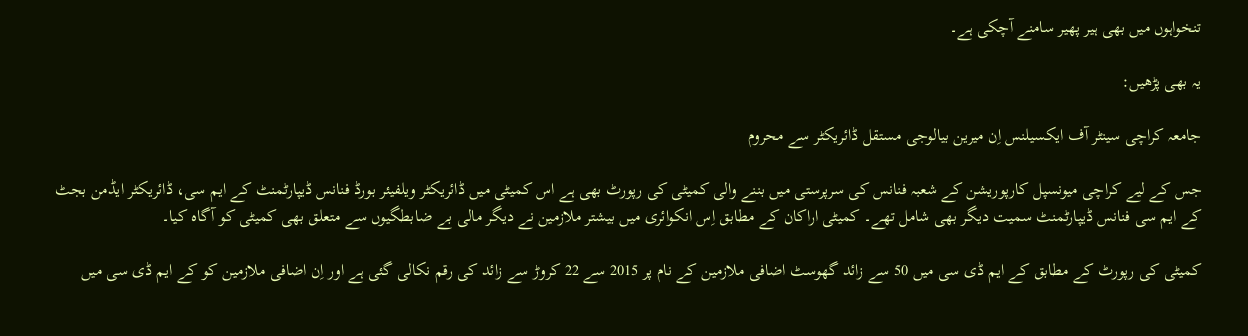تنخواہوں میں بھی ہیر پھیر سامنے آچکی ہے۔

یہ بھی پڑھیں:

جامعہ کراچی سینٹر آف ایکسیلنس اِن میرین بیالوجی مستقل ڈائریکٹر سے محروم

جس کے لیے کراچی میونسپل کارپوریشن کے شعبہ فنانس کی سرپرستی میں بننے والی کمیٹی کی رپورٹ بھی ہے اس کمیٹی میں ڈائریکٹر ویلفیئر بورڈ فنانس ڈیپارٹمنٹ کے ایم سی، ڈائریکٹر ایڈمن بجٹ کے ایم سی فنانس ڈیپارٹمنٹ سمیت دیگر بھی شامل تھے۔ کمیٹی اراکان کے مطابق اِس انکوائری میں بیشتر ملازمین نے دیگر مالی بے ضابطگیوں سے متعلق بھی کمیٹی کو آگاہ کیا۔

کمیٹی کی رپورٹ کے مطابق کے ایم ڈی سی میں 50 سے زائد گھوسٹ اضافی ملازمین کے نام پر 2015 سے 22 کروڑ سے زائد کی رقم نکالی گئی ہے اور اِن اضافی ملازمین کو کے ایم ڈی سی میں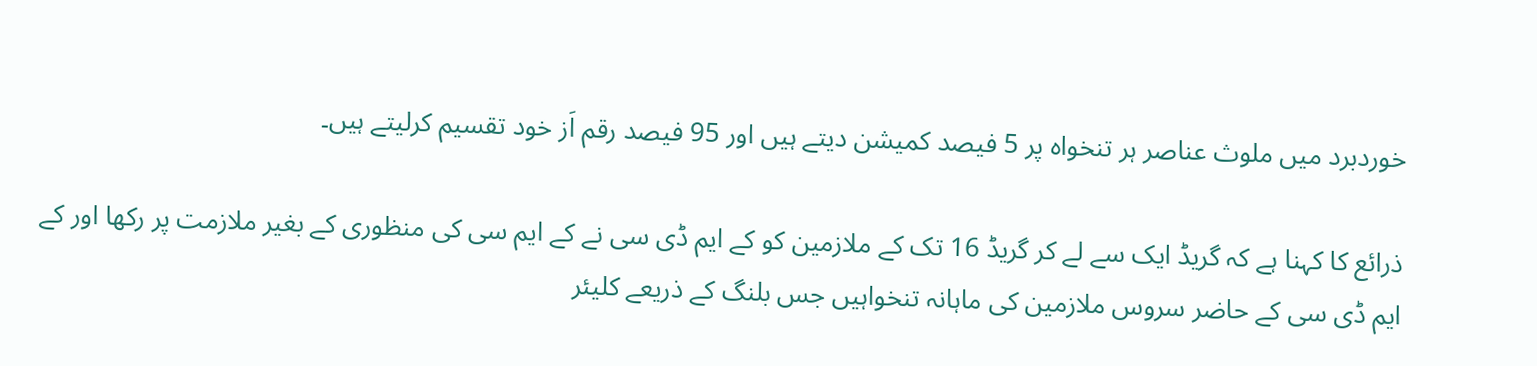خوردبرد میں ملوث عناصر ہر تنخواہ پر 5 فیصد کمیشن دیتے ہیں اور 95 فیصد رقم اَز خود تقسیم کرلیتے ہیں۔

ذرائع کا کہنا ہے کہ گریڈ ایک سے لے کر گریڈ 16 تک کے ملازمین کو کے ایم ڈی سی نے کے ایم سی کی منظوری کے بغیر ملازمت پر رکھا اور کے ایم ڈی سی کے حاضر سروس ملازمین کی ماہانہ تنخواہیں جس بلنگ کے ذریعے کلیئر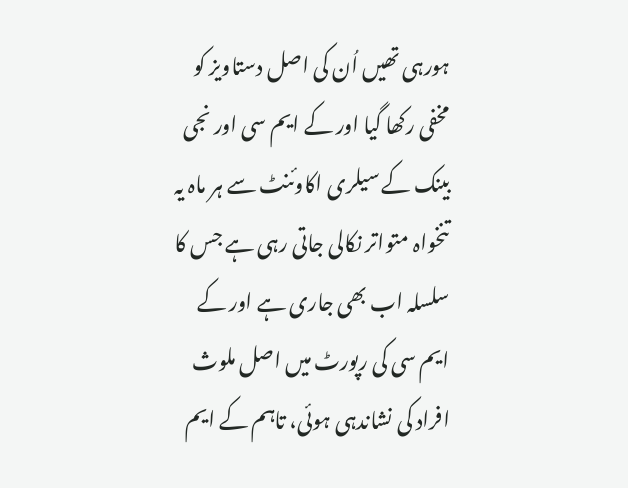ہورہی تھیں اُن کی اصل دستاویز کو مخفی رکھا گیا اور کے ایم سی اور نجی بینک کے سیلری اکاوئنٹ سے ہر ماہ یہ تنخواہ متواتر نکالی جاتی رہی ہے جس کا سلسلہ اب بھی جاری ہے اور کے ایم سی کی رپورٹ میں اصل ملوث افراد کی نشاندہی ہوئی، تاہم کے ایم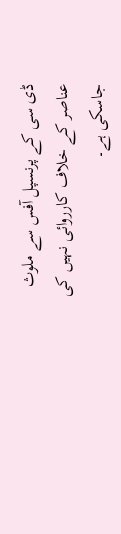ڈی سی کے پرنسپل آفس سے ملوث عناصر کے خلاف کارروائی نہیں کی جاسکی ہے۔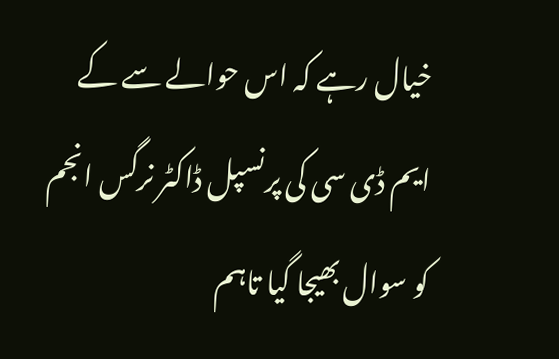خیال رہے کہ اس حوالے سے کے ایم ڈی سی کی پرنسپل ڈاکٹر نرگس انجم کو سوال بھیجا گیا تاہم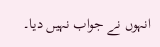انہوں نے جواب نہیں دیا۔